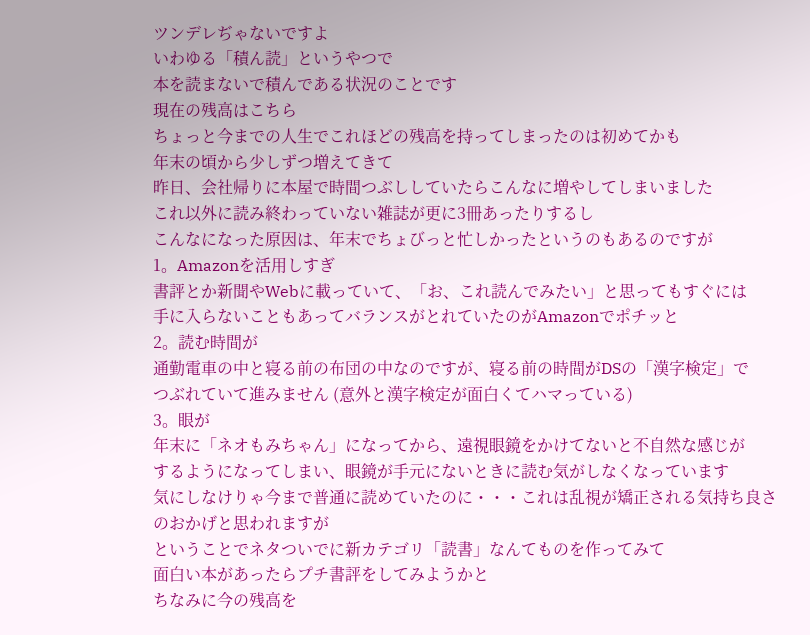ツンデレぢゃないですよ
いわゆる「積ん読」というやつで
本を読まないで積んである状況のことです
現在の残高はこちら
ちょっと今までの人生でこれほどの残高を持ってしまったのは初めてかも
年末の頃から少しずつ増えてきて
昨日、会社帰りに本屋で時間つぶししていたらこんなに増やしてしまいました
これ以外に読み終わっていない雑誌が更に3冊あったりするし
こんなになった原因は、年末でちょびっと忙しかったというのもあるのですが
1。Amazonを活用しすぎ
書評とか新聞やWebに載っていて、「お、これ読んでみたい」と思ってもすぐには
手に入らないこともあってバランスがとれていたのがAmazonでポチッと
2。読む時間が
通勤電車の中と寝る前の布団の中なのですが、寝る前の時間がDSの「漢字検定」で
つぶれていて進みません (意外と漢字検定が面白くてハマっている)
3。眼が
年末に「ネオもみちゃん」になってから、遠視眼鏡をかけてないと不自然な感じが
するようになってしまい、眼鏡が手元にないときに読む気がしなくなっています
気にしなけりゃ今まで普通に読めていたのに・・・これは乱視が矯正される気持ち良さ
のおかげと思われますが
ということでネタついでに新カテゴリ「読書」なんてものを作ってみて
面白い本があったらプチ書評をしてみようかと
ちなみに今の残高を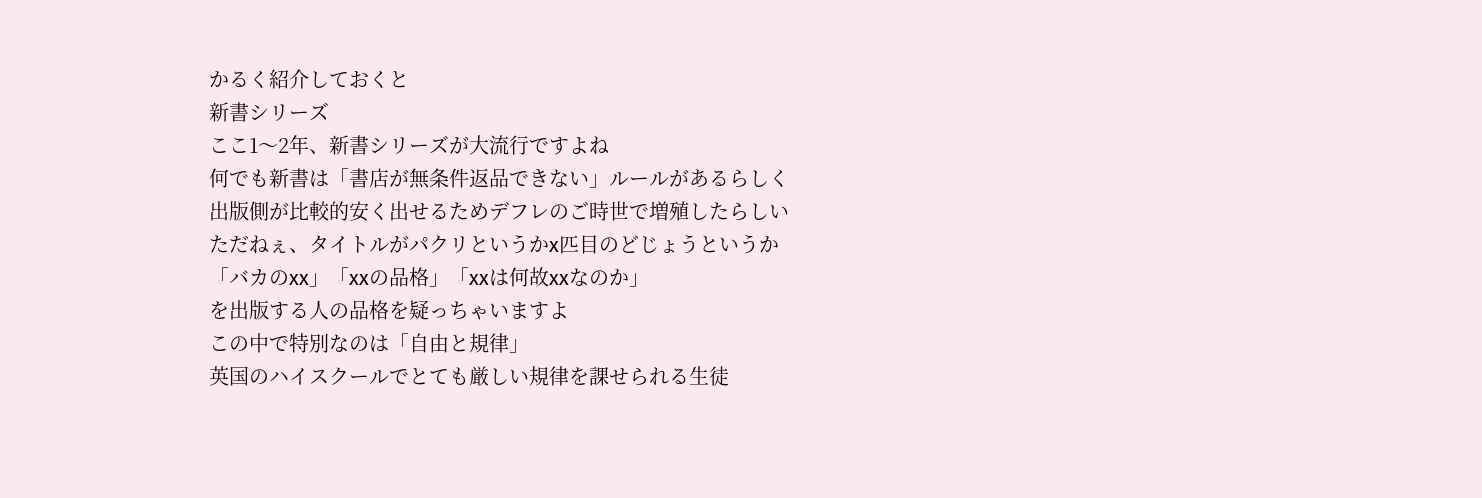かるく紹介しておくと
新書シリーズ
ここ1〜2年、新書シリーズが大流行ですよね
何でも新書は「書店が無条件返品できない」ルールがあるらしく
出版側が比較的安く出せるためデフレのご時世で増殖したらしい
ただねぇ、タイトルがパクリというかx匹目のどじょうというか
「バカのxx」「xxの品格」「xxは何故xxなのか」
を出版する人の品格を疑っちゃいますよ
この中で特別なのは「自由と規律」
英国のハイスクールでとても厳しい規律を課せられる生徒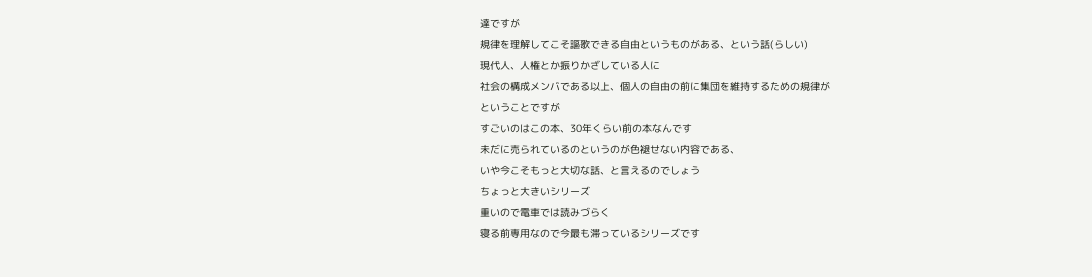達ですが
規律を理解してこそ謳歌できる自由というものがある、という話(らしい)
現代人、人権とか振りかざしている人に
社会の構成メンバである以上、個人の自由の前に集団を維持するための規律が
ということですが
すごいのはこの本、30年くらい前の本なんです
未だに売られているのというのが色褪せない内容である、
いや今こそもっと大切な話、と言えるのでしょう
ちょっと大きいシリーズ
重いので電車では読みづらく
寝る前専用なので今最も滞っているシリーズです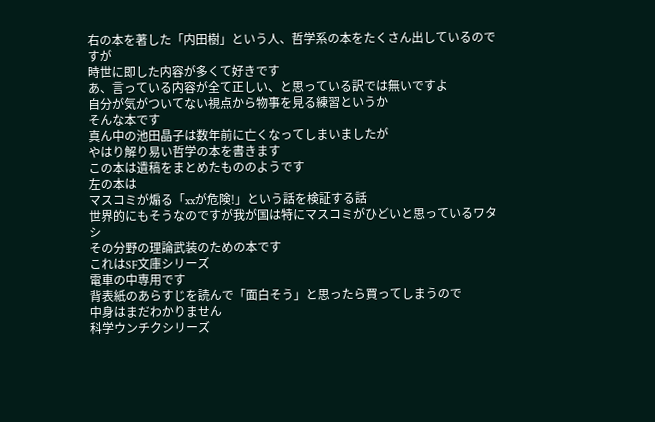右の本を著した「内田樹」という人、哲学系の本をたくさん出しているのですが
時世に即した内容が多くて好きです
あ、言っている内容が全て正しい、と思っている訳では無いですよ
自分が気がついてない視点から物事を見る練習というか
そんな本です
真ん中の池田晶子は数年前に亡くなってしまいましたが
やはり解り易い哲学の本を書きます
この本は遺稿をまとめたもののようです
左の本は
マスコミが煽る「xxが危険!」という話を検証する話
世界的にもそうなのですが我が国は特にマスコミがひどいと思っているワタシ
その分野の理論武装のための本です
これはSF文庫シリーズ
電車の中専用です
背表紙のあらすじを読んで「面白そう」と思ったら買ってしまうので
中身はまだわかりません
科学ウンチクシリーズ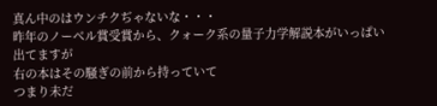真ん中のはウンチクぢゃないな・・・
昨年のノーベル賞受賞から、クォーク系の量子力学解説本がいっぱい出てますが
右の本はその騒ぎの前から持っていて
つまり未だ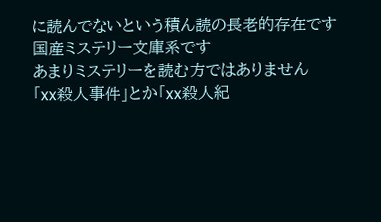に読んでないという積ん読の長老的存在です
国産ミステリー文庫系です
あまりミステリーを読む方ではありません
「xx殺人事件」とか「xx殺人紀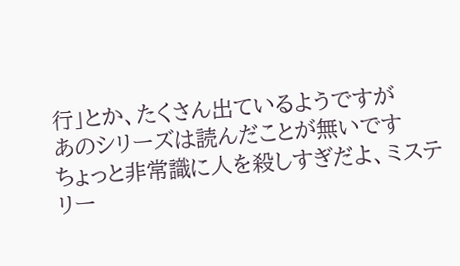行」とか、たくさん出ているようですが
あのシリーズは読んだことが無いです
ちょっと非常識に人を殺しすぎだよ、ミステリー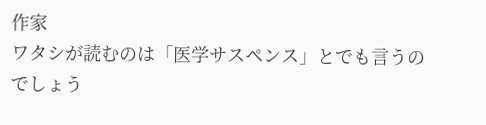作家
ワタシが読むのは「医学サスペンス」とでも言うのでしょう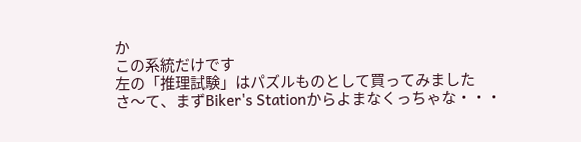か
この系統だけです
左の「推理試験」はパズルものとして買ってみました
さ〜て、まずBiker's Stationからよまなくっちゃな・・・